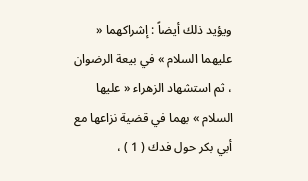ويؤيد ذلك أيضاً : إشراكهما « عليهما السلام » في بيعة الرضوان ، ثم استشهاد الزهراء « عليها السلام » بهما في قضية نزاعها مع أبي بكر حول فدك ( 1 ) ،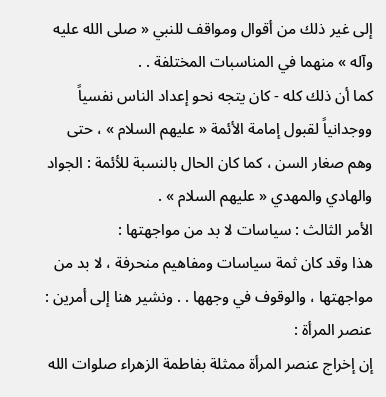إلى غير ذلك من أقوال ومواقف للنبي « صلى الله عليه وآله » منهما في المناسبات المختلفة . .
كما أن ذلك كله - كان يتجه نحو إعداد الناس نفسياً ووجدانياً لقبول إمامة الأئمة « عليهم السلام » ، حتى وهم صغار السن ، كما كان الحال بالنسبة للأئمة : الجواد والهادي والمهدي « عليهم السلام » .
الأمر الثالث : سياسات لا بد من مواجهتها :
هذا وقد كان ثمة سياسات ومفاهيم منحرفة ، لا بد من مواجهتها ، والوقوف في وجهها . . ونشير هنا إلى أمرين :
عنصر المرأة :
إن إخراج عنصر المرأة ممثلة بفاطمة الزهراء صلوات الله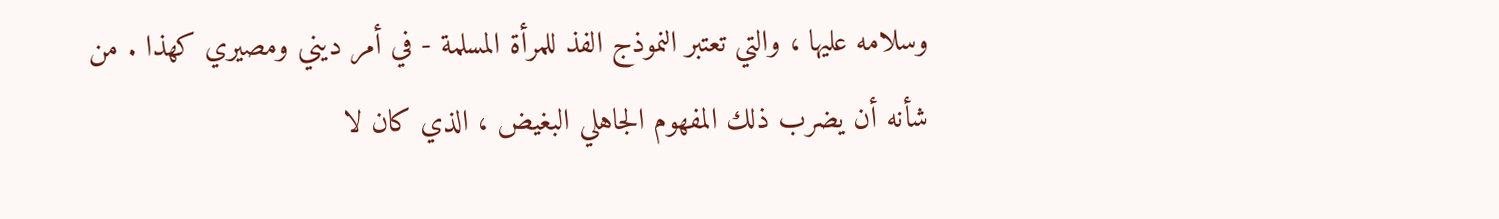وسلامه عليها ، والتي تعتبر النموذج الفذ للمرأة المسلمة - في أمر ديني ومصيري كهذا . من شأنه أن يضرب ذلك المفهوم الجاهلي البغيض ، الذي كان لا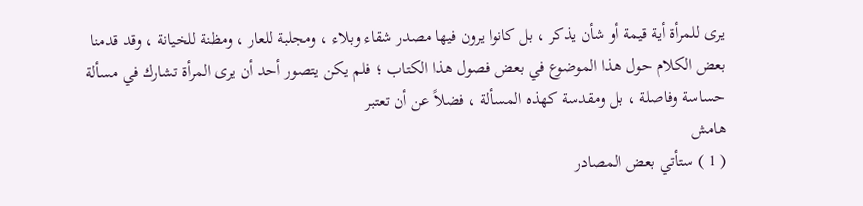يرى للمرأة أية قيمة أو شأن يذكر ، بل كانوا يرون فيها مصدر شقاء وبلاء ، ومجلبة للعار ، ومظنة للخيانة ، وقد قدمنا بعض الكلام حول هذا الموضوع في بعض فصول هذا الكتاب ؛ فلم يكن يتصور أحد أن يرى المرأة تشارك في مسألة حساسة وفاصلة ، بل ومقدسة كهذه المسألة ، فضلاً عن أن تعتبر
هامش
( 1 ) ستأتي بعض المصادر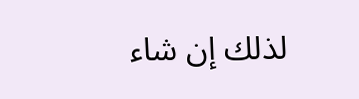لذلك إن شاء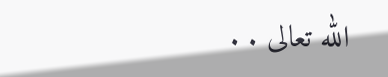الله تعالى . .